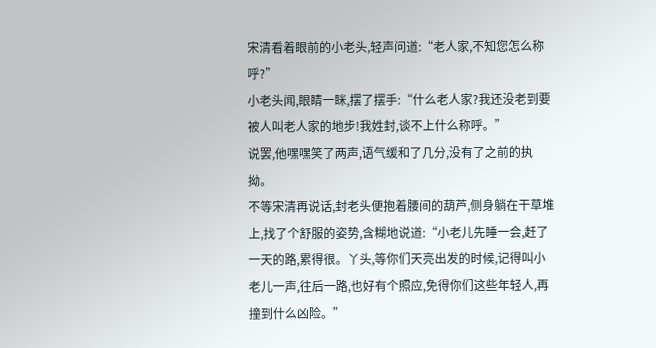宋清看着眼前的小老头,轻声问道:“老人家,不知您怎么称呼?”
小老头闻,眼睛一眯,摆了摆手:“什么老人家?我还没老到要被人叫老人家的地步!我姓封,谈不上什么称呼。”
说罢,他嘿嘿笑了两声,语气缓和了几分,没有了之前的执拗。
不等宋清再说话,封老头便抱着腰间的葫芦,侧身躺在干草堆上,找了个舒服的姿势,含糊地说道:“小老儿先睡一会,赶了一天的路,累得很。丫头,等你们天亮出发的时候,记得叫小老儿一声,往后一路,也好有个照应,免得你们这些年轻人,再撞到什么凶险。”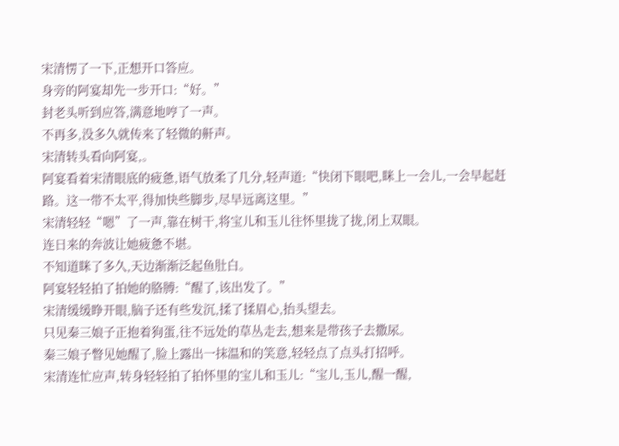宋清愣了一下,正想开口答应。
身旁的阿宴却先一步开口:“好。”
封老头听到应答,满意地哼了一声。
不再多,没多久就传来了轻微的鼾声。
宋清转头看向阿宴,。
阿宴看着宋清眼底的疲惫,语气放柔了几分,轻声道:“快闭下眼吧,眯上一会儿,一会早起赶路。这一带不太平,得加快些脚步,尽早远离这里。”
宋清轻轻“嗯”了一声,靠在树干,将宝儿和玉儿往怀里拢了拢,闭上双眼。
连日来的奔波让她疲惫不堪。
不知道眯了多久,天边渐渐泛起鱼肚白。
阿宴轻轻拍了拍她的胳膊:“醒了,该出发了。”
宋清缓缓睁开眼,脑子还有些发沉,揉了揉眉心,抬头望去。
只见秦三娘子正抱着狗蛋,往不远处的草丛走去,想来是带孩子去撒尿。
秦三娘子瞥见她醒了,脸上露出一抹温和的笑意,轻轻点了点头打招呼。
宋清连忙应声,转身轻轻拍了拍怀里的宝儿和玉儿:“宝儿,玉儿,醒一醒,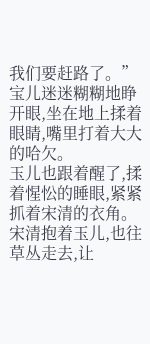我们要赶路了。”
宝儿迷迷糊糊地睁开眼,坐在地上揉着眼睛,嘴里打着大大的哈欠。
玉儿也跟着醒了,揉着惺忪的睡眼,紧紧抓着宋清的衣角。
宋清抱着玉儿,也往草丛走去,让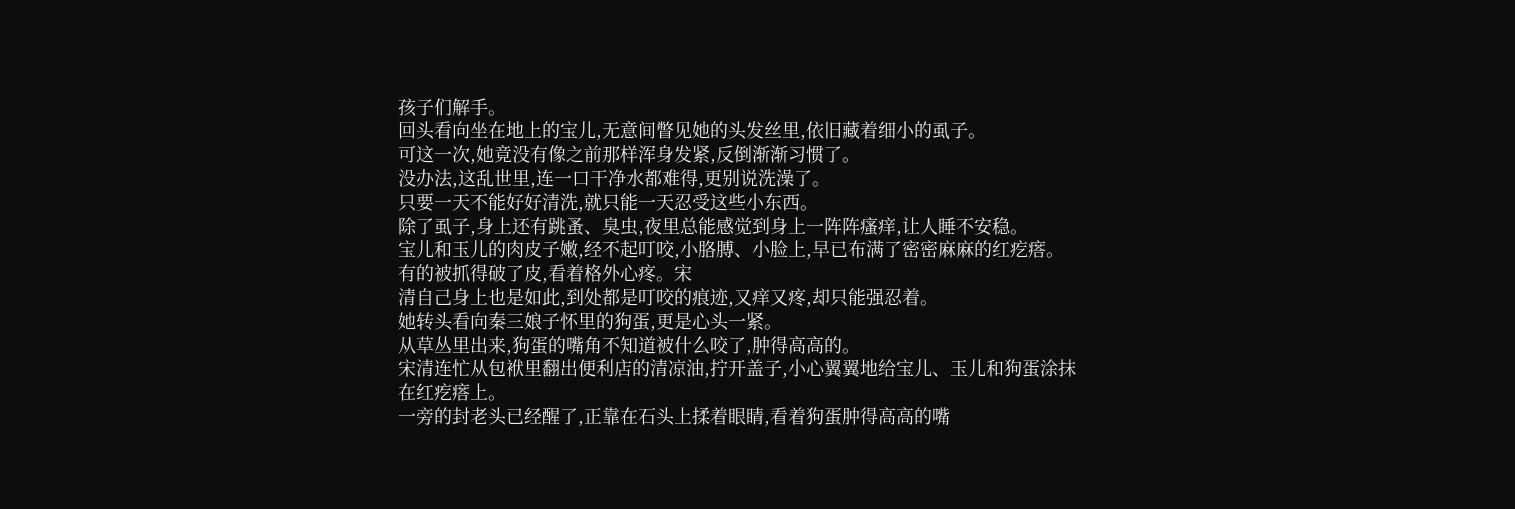孩子们解手。
回头看向坐在地上的宝儿,无意间瞥见她的头发丝里,依旧藏着细小的虱子。
可这一次,她竟没有像之前那样浑身发紧,反倒渐渐习惯了。
没办法,这乱世里,连一口干净水都难得,更别说洗澡了。
只要一天不能好好清洗,就只能一天忍受这些小东西。
除了虱子,身上还有跳蚤、臭虫,夜里总能感觉到身上一阵阵瘙痒,让人睡不安稳。
宝儿和玉儿的肉皮子嫩,经不起叮咬,小胳膊、小脸上,早已布满了密密麻麻的红疙瘩。
有的被抓得破了皮,看着格外心疼。宋
清自己身上也是如此,到处都是叮咬的痕迹,又痒又疼,却只能强忍着。
她转头看向秦三娘子怀里的狗蛋,更是心头一紧。
从草丛里出来,狗蛋的嘴角不知道被什么咬了,肿得高高的。
宋清连忙从包袱里翻出便利店的清凉油,拧开盖子,小心翼翼地给宝儿、玉儿和狗蛋涂抹在红疙瘩上。
一旁的封老头已经醒了,正靠在石头上揉着眼睛,看着狗蛋肿得高高的嘴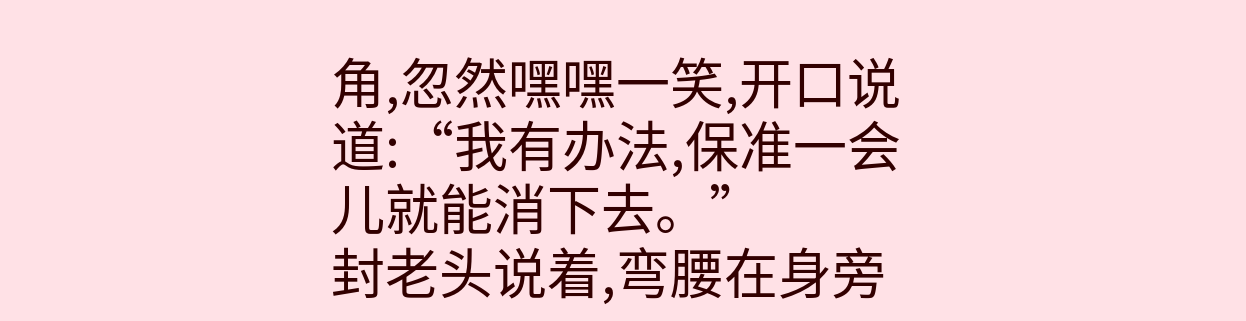角,忽然嘿嘿一笑,开口说道:“我有办法,保准一会儿就能消下去。”
封老头说着,弯腰在身旁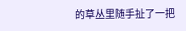的草丛里随手扯了一把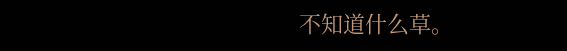不知道什么草。